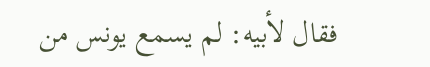فقال لأبيه: لم يسمع يونس من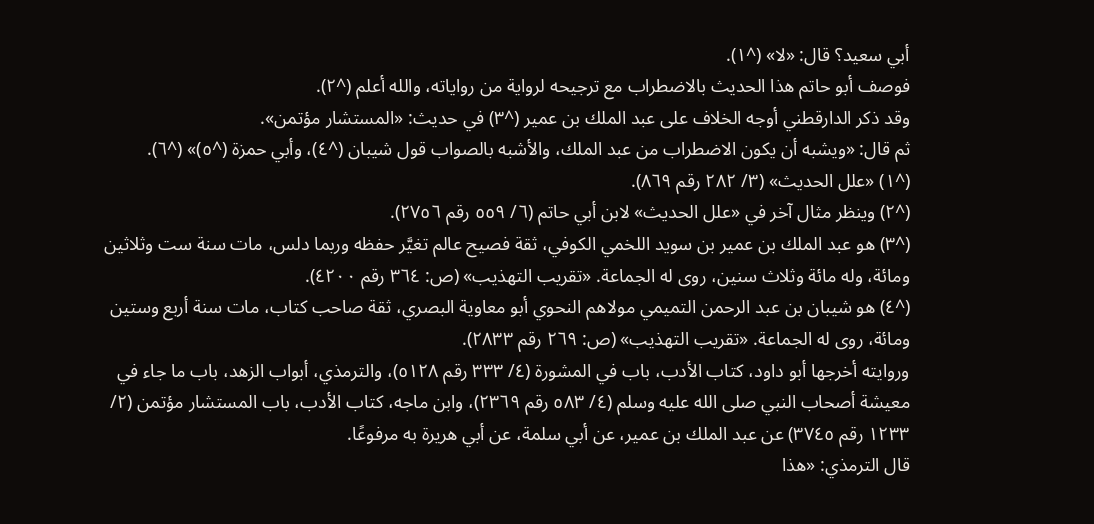أبي سعيد؟ قال: «لا» (^١).
فوصف أبو حاتم هذا الحديث بالاضطراب مع ترجيحه لرواية من رواياته، والله أعلم (^٢).
وقد ذكر الدارقطني أوجه الخلاف على عبد الملك بن عمير (^٣) في حديث: «المستشار مؤتمن».
ثم قال: «ويشبه أن يكون الاضطراب من عبد الملك، والأشبه بالصواب قول شيبان (^٤)، وأبي حمزة (^٥)» (^٦).
(^١) «علل الحديث» (٣/ ٢٨٢ رقم ٨٦٩).
(^٢) وينظر مثال آخر في «علل الحديث» لابن أبي حاتم (٦/ ٥٥٩ رقم ٢٧٥٦).
(^٣) هو عبد الملك بن عمير بن سويد اللخمي الكوفي، ثقة فصيح عالم تغيَّر حفظه وربما دلس، مات سنة ست وثلاثين ومائة، وله مائة وثلاث سنين، روى له الجماعة. «تقريب التهذيب» (ص: ٣٦٤ رقم ٤٢٠٠).
(^٤) هو شيبان بن عبد الرحمن التميمي مولاهم النحوي أبو معاوية البصري، ثقة صاحب كتاب، مات سنة أربع وستين ومائة، روى له الجماعة. «تقريب التهذيب» (ص: ٢٦٩ رقم ٢٨٣٣).
وروايته أخرجها أبو داود، كتاب الأدب، باب في المشورة (٤/ ٣٣٣ رقم ٥١٢٨)، والترمذي، أبواب الزهد، باب ما جاء في معيشة أصحاب النبي صلى الله عليه وسلم (٤/ ٥٨٣ رقم ٢٣٦٩)، وابن ماجه، كتاب الأدب، باب المستشار مؤتمن (٢/ ١٢٣٣ رقم ٣٧٤٥) عن عبد الملك بن عمير، عن أبي سلمة، عن أبي هريرة به مرفوعًا.
قال الترمذي: «هذا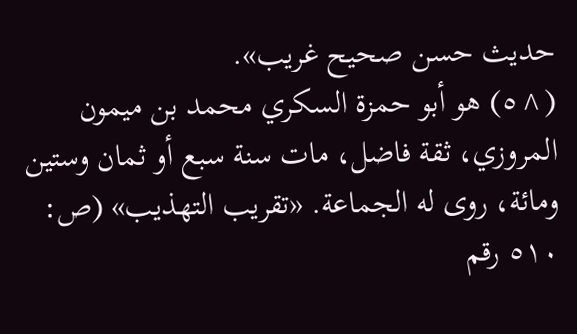حديث حسن صحيح غريب».
(^٥) هو أبو حمزة السكري محمد بن ميمون المروزي، ثقة فاضل، مات سنة سبع أو ثمان وستين ومائة، روى له الجماعة. «تقريب التهذيب» (ص: ٥١٠ رقم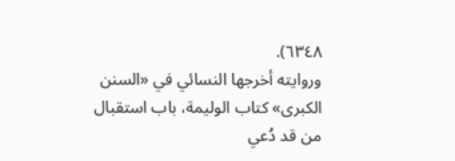٦٣٤٨).
وروايته أخرجها النسائي في «السنن الكبرى» كتاب الوليمة، باب استقبال من قد دُعي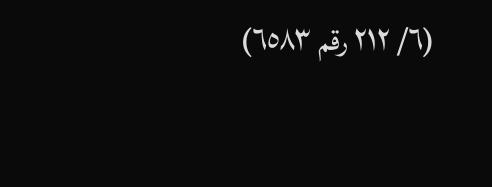(٦/ ٢١٢ رقم ٦٥٨٣)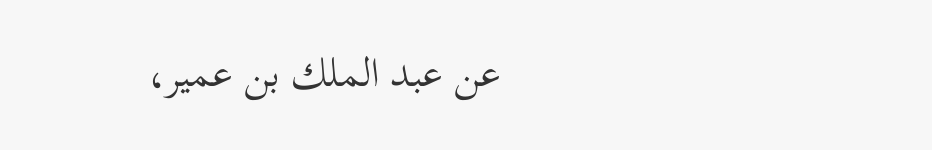عن عبد الملك بن عمير،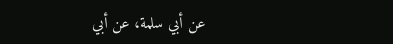عن أبي سلمة، عن أبي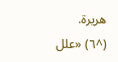هريرة.
(^٦) «علل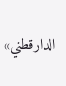الدارقطني»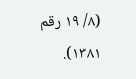(٨/ ١٩ رقم ١٣٨١).